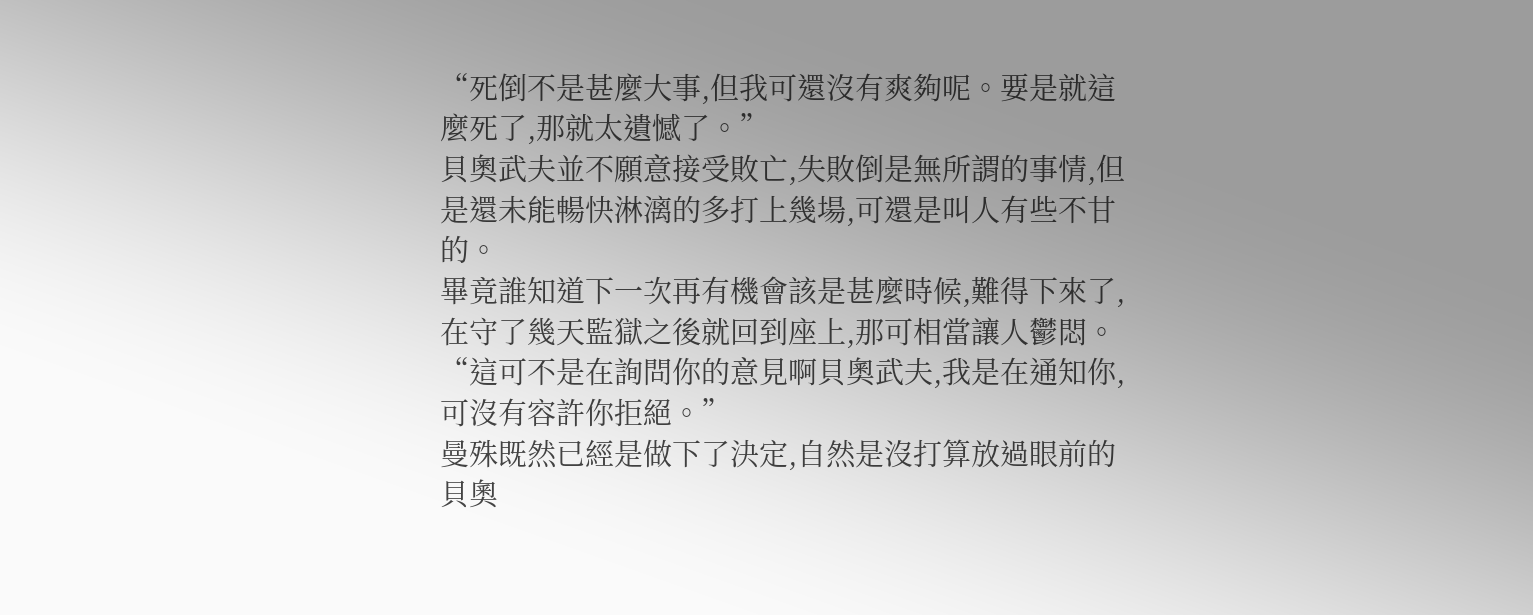“死倒不是甚麼大事,但我可還沒有爽夠呢。要是就這麼死了,那就太遺憾了。”
貝奧武夫並不願意接受敗亡,失敗倒是無所謂的事情,但是還未能暢快淋漓的多打上幾場,可還是叫人有些不甘的。
畢竟誰知道下一次再有機會該是甚麼時候,難得下來了,在守了幾天監獄之後就回到座上,那可相當讓人鬱悶。
“這可不是在詢問你的意見啊貝奧武夫,我是在通知你,可沒有容許你拒絕。”
曼殊既然已經是做下了決定,自然是沒打算放過眼前的貝奧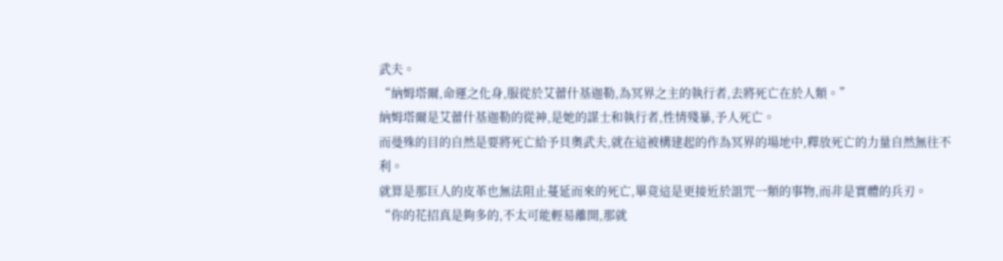武夫。
“納姆塔爾,命運之化身,服從於艾蕾什基迦勒,為冥界之主的執行者,去將死亡在於人類。”
納姆塔爾是艾蕾什基迦勒的從神,是她的謀士和執行者,性情殘暴,予人死亡。
而曼殊的目的自然是要將死亡給予貝奧武夫,就在這被構建起的作為冥界的場地中,釋放死亡的力量自然無往不利。
就算是那巨人的皮革也無法阻止蔓延而來的死亡,畢竟這是更接近於詛咒一類的事物,而非是實體的兵刃。
“你的花招真是夠多的,不太可能輕易離開,那就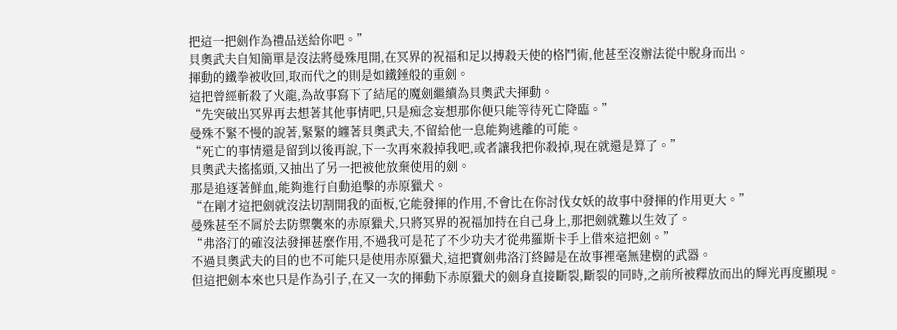把這一把劍作為禮品送給你吧。”
貝奧武夫自知簡單是沒法將曼殊甩開,在冥界的祝福和足以搏殺天使的格鬥術,他甚至沒辦法從中脫身而出。
揮動的鐵拳被收回,取而代之的則是如鐵錘般的重劍。
這把曾經斬殺了火龍,為故事寫下了結尾的魔劍繼續為貝奧武夫揮動。
“先突破出冥界再去想著其他事情吧,只是痴念妄想那你便只能等待死亡降臨。”
曼殊不緊不慢的說著,緊緊的纏著貝奧武夫,不留給他一息能夠逃離的可能。
“死亡的事情還是留到以後再說,下一次再來殺掉我吧,或者讓我把你殺掉,現在就還是算了。”
貝奧武夫搖搖頭,又抽出了另一把被他放棄使用的劍。
那是追逐著鮮血,能夠進行自動追擊的赤原獵犬。
“在剛才這把劍就沒法切割開我的面板,它能發揮的作用,不會比在你討伐女妖的故事中發揮的作用更大。”
曼殊甚至不屑於去防禦襲來的赤原獵犬,只將冥界的祝福加持在自己身上,那把劍就難以生效了。
“弗洛汀的確沒法發揮甚麼作用,不過我可是花了不少功夫才從弗羅斯卡手上借來這把劍。”
不過貝奧武夫的目的也不可能只是使用赤原獵犬,這把寶劍弗洛汀終歸是在故事裡毫無建樹的武器。
但這把劍本來也只是作為引子,在又一次的揮動下赤原獵犬的劍身直接斷裂,斷裂的同時,之前所被釋放而出的輝光再度顯現。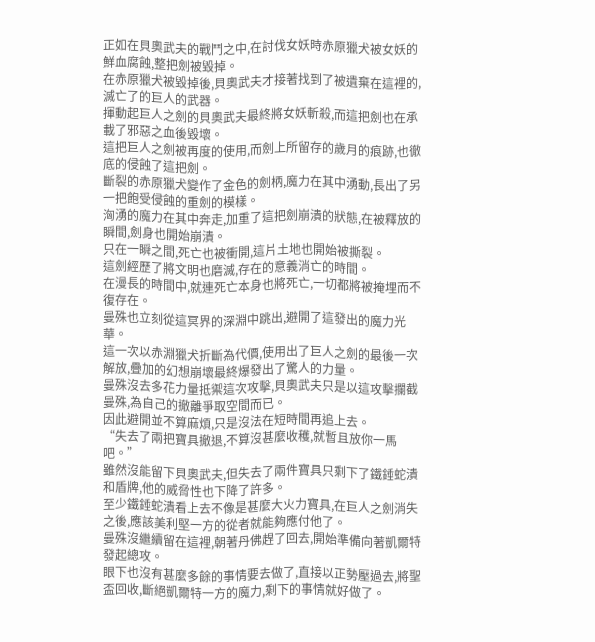正如在貝奧武夫的戰鬥之中,在討伐女妖時赤原獵犬被女妖的鮮血腐蝕,整把劍被毀掉。
在赤原獵犬被毀掉後,貝奧武夫才接著找到了被遺棄在這裡的,滅亡了的巨人的武器。
揮動起巨人之劍的貝奧武夫最終將女妖斬殺,而這把劍也在承載了邪惡之血後毀壞。
這把巨人之劍被再度的使用,而劍上所留存的歲月的痕跡,也徹底的侵蝕了這把劍。
斷裂的赤原獵犬變作了金色的劍柄,魔力在其中湧動,長出了另一把飽受侵蝕的重劍的模樣。
洶湧的魔力在其中奔走,加重了這把劍崩潰的狀態,在被釋放的瞬間,劍身也開始崩潰。
只在一瞬之間,死亡也被衝開,這片土地也開始被撕裂。
這劍經歷了將文明也磨滅,存在的意義消亡的時間。
在漫長的時間中,就連死亡本身也將死亡,一切都將被掩埋而不復存在。
曼殊也立刻從這冥界的深淵中跳出,避開了這發出的魔力光華。
這一次以赤淵獵犬折斷為代價,使用出了巨人之劍的最後一次解放,疊加的幻想崩壞最終爆發出了驚人的力量。
曼殊沒去多花力量抵禦這次攻擊,貝奧武夫只是以這攻擊攔截曼殊,為自己的撤離爭取空間而已。
因此避開並不算麻煩,只是沒法在短時間再追上去。
“失去了兩把寶具撤退,不算沒甚麼收穫,就暫且放你一馬吧。”
雖然沒能留下貝奧武夫,但失去了兩件寶具只剩下了鐵錘蛇潰和盾牌,他的威脅性也下降了許多。
至少鐵錘蛇潰看上去不像是甚麼大火力寶具,在巨人之劍消失之後,應該美利堅一方的從者就能夠應付他了。
曼殊沒繼續留在這裡,朝著丹佛趕了回去,開始準備向著凱爾特發起總攻。
眼下也沒有甚麼多餘的事情要去做了,直接以正勢壓過去,將聖盃回收,斷絕凱爾特一方的魔力,剩下的事情就好做了。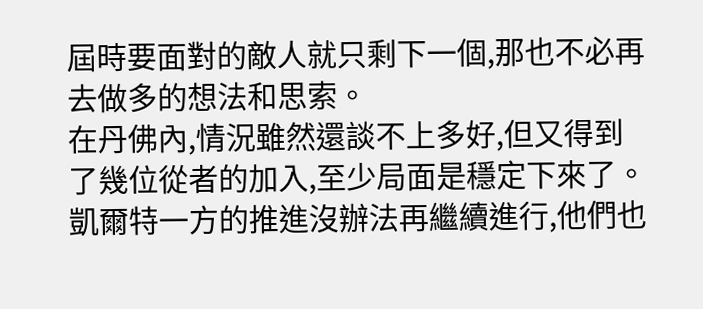屆時要面對的敵人就只剩下一個,那也不必再去做多的想法和思索。
在丹佛內,情況雖然還談不上多好,但又得到了幾位從者的加入,至少局面是穩定下來了。
凱爾特一方的推進沒辦法再繼續進行,他們也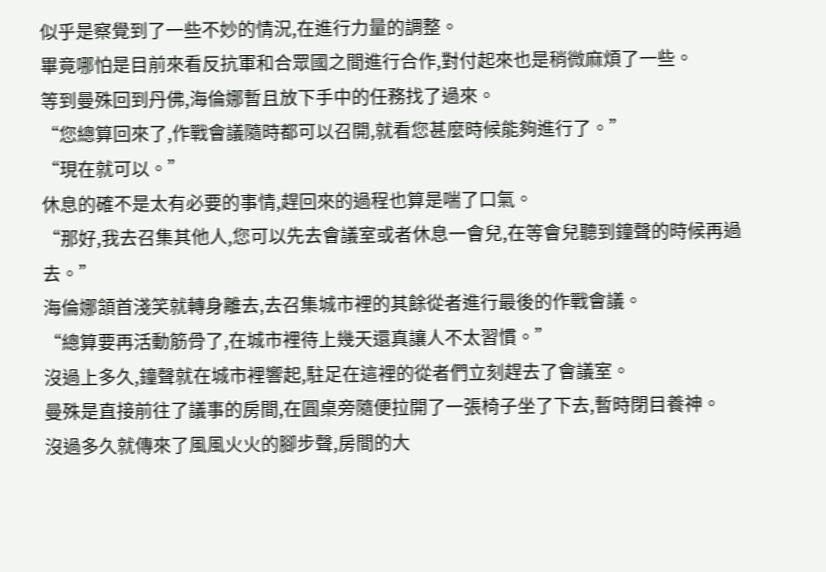似乎是察覺到了一些不妙的情況,在進行力量的調整。
畢竟哪怕是目前來看反抗軍和合眾國之間進行合作,對付起來也是稍微麻煩了一些。
等到曼殊回到丹佛,海倫娜暫且放下手中的任務找了過來。
“您總算回來了,作戰會議隨時都可以召開,就看您甚麼時候能夠進行了。”
“現在就可以。”
休息的確不是太有必要的事情,趕回來的過程也算是喘了口氣。
“那好,我去召集其他人,您可以先去會議室或者休息一會兒,在等會兒聽到鐘聲的時候再過去。”
海倫娜頷首淺笑就轉身離去,去召集城市裡的其餘從者進行最後的作戰會議。
“總算要再活動筋骨了,在城市裡待上幾天還真讓人不太習慣。”
沒過上多久,鐘聲就在城市裡響起,駐足在這裡的從者們立刻趕去了會議室。
曼殊是直接前往了議事的房間,在圓桌旁隨便拉開了一張椅子坐了下去,暫時閉目養神。
沒過多久就傳來了風風火火的腳步聲,房間的大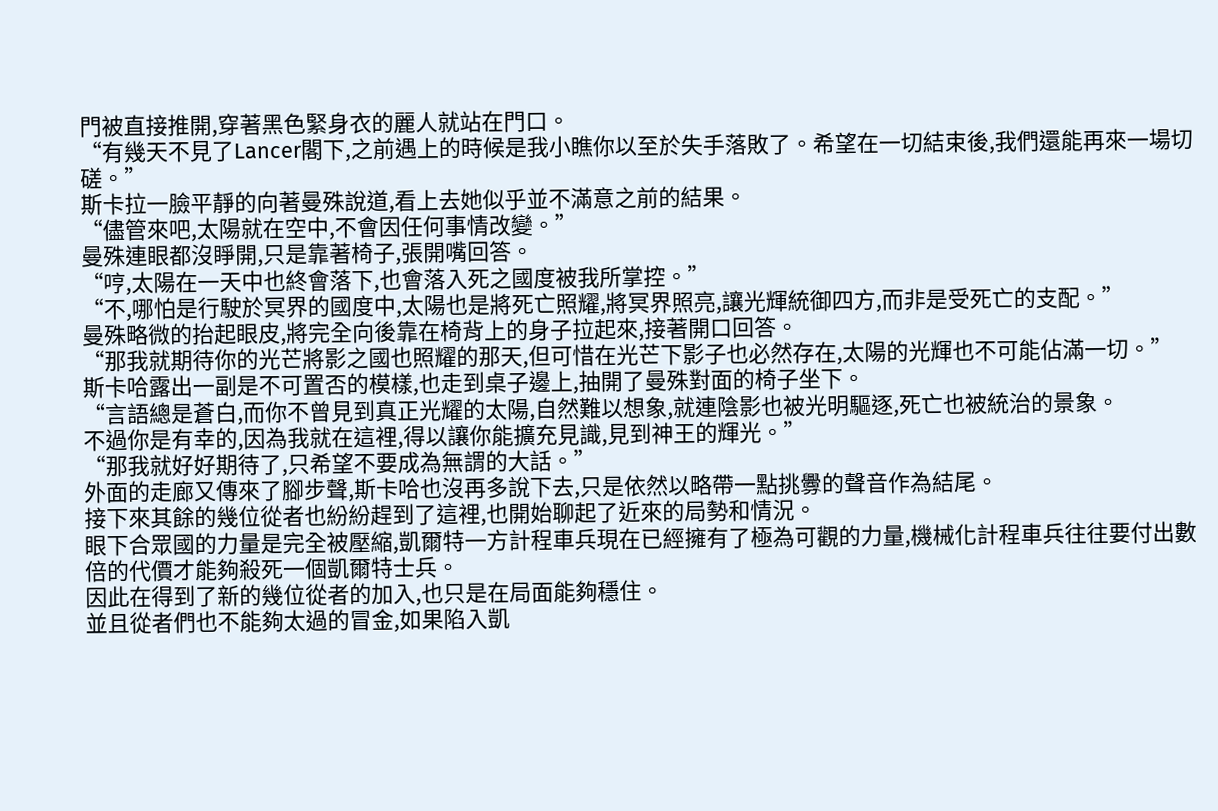門被直接推開,穿著黑色緊身衣的麗人就站在門口。
“有幾天不見了Lancer閣下,之前遇上的時候是我小瞧你以至於失手落敗了。希望在一切結束後,我們還能再來一場切磋。”
斯卡拉一臉平靜的向著曼殊說道,看上去她似乎並不滿意之前的結果。
“儘管來吧,太陽就在空中,不會因任何事情改變。”
曼殊連眼都沒睜開,只是靠著椅子,張開嘴回答。
“哼,太陽在一天中也終會落下,也會落入死之國度被我所掌控。”
“不,哪怕是行駛於冥界的國度中,太陽也是將死亡照耀,將冥界照亮,讓光輝統御四方,而非是受死亡的支配。”
曼殊略微的抬起眼皮,將完全向後靠在椅背上的身子拉起來,接著開口回答。
“那我就期待你的光芒將影之國也照耀的那天,但可惜在光芒下影子也必然存在,太陽的光輝也不可能佔滿一切。”
斯卡哈露出一副是不可置否的模樣,也走到桌子邊上,抽開了曼殊對面的椅子坐下。
“言語總是蒼白,而你不曾見到真正光耀的太陽,自然難以想象,就連陰影也被光明驅逐,死亡也被統治的景象。
不過你是有幸的,因為我就在這裡,得以讓你能擴充見識,見到神王的輝光。”
“那我就好好期待了,只希望不要成為無謂的大話。”
外面的走廊又傳來了腳步聲,斯卡哈也沒再多說下去,只是依然以略帶一點挑釁的聲音作為結尾。
接下來其餘的幾位從者也紛紛趕到了這裡,也開始聊起了近來的局勢和情況。
眼下合眾國的力量是完全被壓縮,凱爾特一方計程車兵現在已經擁有了極為可觀的力量,機械化計程車兵往往要付出數倍的代價才能夠殺死一個凱爾特士兵。
因此在得到了新的幾位從者的加入,也只是在局面能夠穩住。
並且從者們也不能夠太過的冒金,如果陷入凱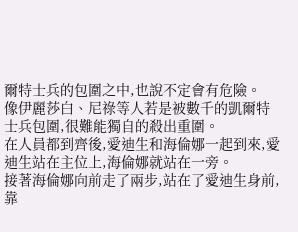爾特士兵的包圍之中,也說不定會有危險。
像伊麗莎白、尼祿等人若是被數千的凱爾特士兵包圍,很難能獨自的殺出重圍。
在人員都到齊後,愛迪生和海倫娜一起到來,愛迪生站在主位上,海倫娜就站在一旁。
接著海倫娜向前走了兩步,站在了愛迪生身前,靠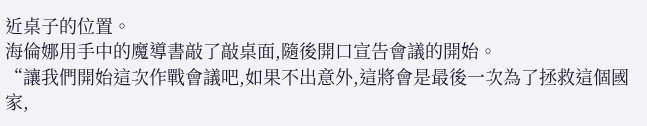近桌子的位置。
海倫娜用手中的魔導書敲了敲桌面,隨後開口宣告會議的開始。
“讓我們開始這次作戰會議吧,如果不出意外,這將會是最後一次為了拯救這個國家,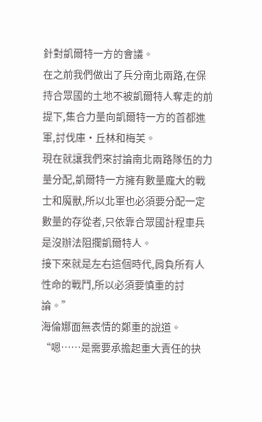針對凱爾特一方的會議。
在之前我們做出了兵分南北兩路,在保持合眾國的土地不被凱爾特人奪走的前提下,集合力量向凱爾特一方的首都進軍,討伐庫·丘林和梅芙。
現在就讓我們來討論南北兩路隊伍的力量分配,凱爾特一方擁有數量龐大的戰士和魔獸,所以北軍也必須要分配一定數量的存從者,只依靠合眾國計程車兵是沒辦法阻攔凱爾特人。
接下來就是左右這個時代,肩負所有人性命的戰鬥,所以必須要慎重的討論。”
海倫娜面無表情的鄭重的說道。
“嗯……是需要承擔起重大責任的抉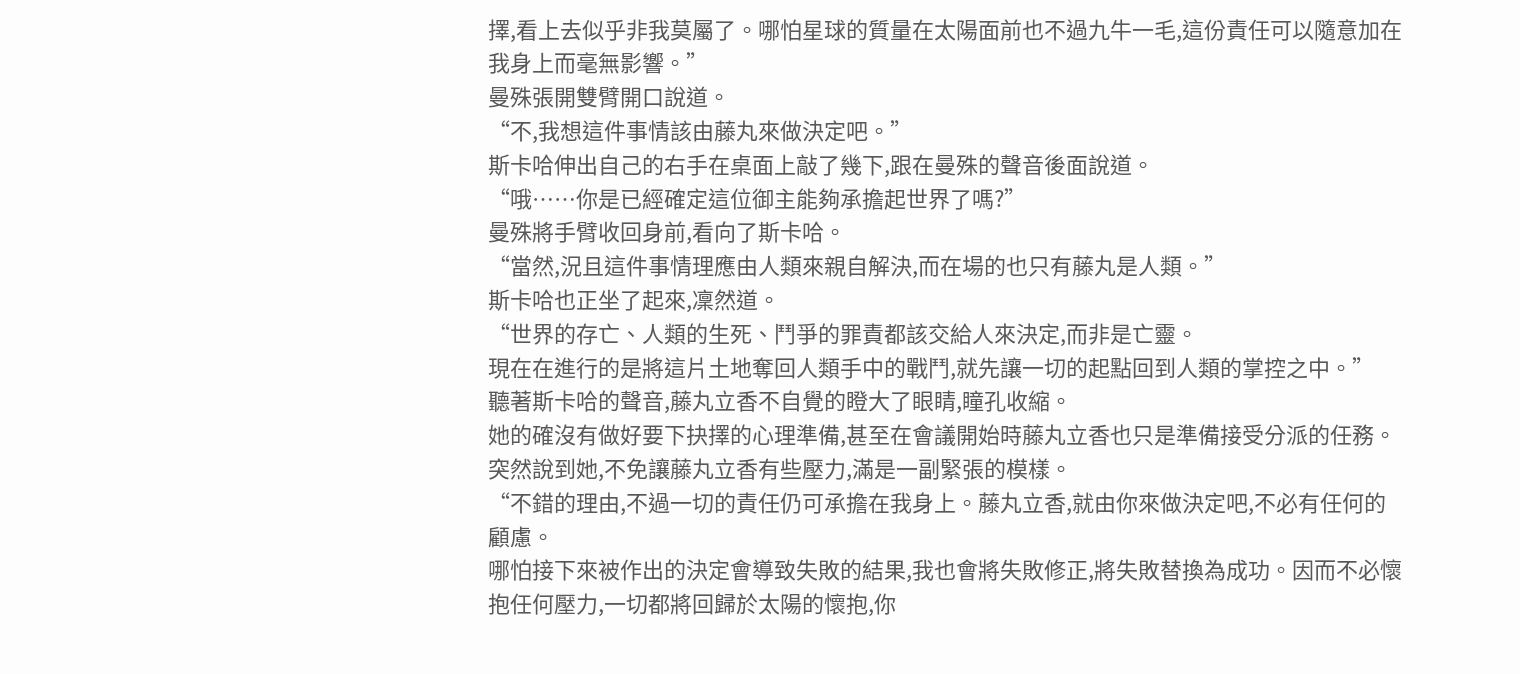擇,看上去似乎非我莫屬了。哪怕星球的質量在太陽面前也不過九牛一毛,這份責任可以隨意加在我身上而毫無影響。”
曼殊張開雙臂開口說道。
“不,我想這件事情該由藤丸來做決定吧。”
斯卡哈伸出自己的右手在桌面上敲了幾下,跟在曼殊的聲音後面說道。
“哦……你是已經確定這位御主能夠承擔起世界了嗎?”
曼殊將手臂收回身前,看向了斯卡哈。
“當然,況且這件事情理應由人類來親自解決,而在場的也只有藤丸是人類。”
斯卡哈也正坐了起來,凜然道。
“世界的存亡、人類的生死、鬥爭的罪責都該交給人來決定,而非是亡靈。
現在在進行的是將這片土地奪回人類手中的戰鬥,就先讓一切的起點回到人類的掌控之中。”
聽著斯卡哈的聲音,藤丸立香不自覺的瞪大了眼睛,瞳孔收縮。
她的確沒有做好要下抉擇的心理準備,甚至在會議開始時藤丸立香也只是準備接受分派的任務。
突然說到她,不免讓藤丸立香有些壓力,滿是一副緊張的模樣。
“不錯的理由,不過一切的責任仍可承擔在我身上。藤丸立香,就由你來做決定吧,不必有任何的顧慮。
哪怕接下來被作出的決定會導致失敗的結果,我也會將失敗修正,將失敗替換為成功。因而不必懷抱任何壓力,一切都將回歸於太陽的懷抱,你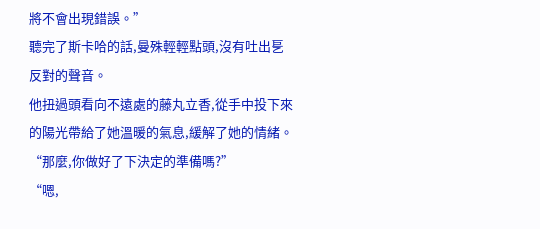將不會出現錯誤。”
聽完了斯卡哈的話,曼殊輕輕點頭,沒有吐出乬反對的聲音。
他扭過頭看向不遠處的藤丸立香,從手中投下來的陽光帶給了她溫暖的氣息,緩解了她的情緒。
“那麼,你做好了下決定的準備嗎?”
“嗯,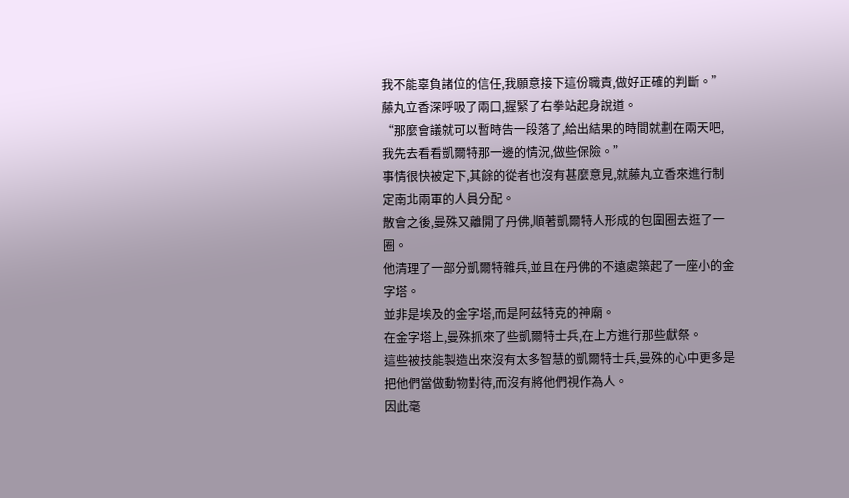我不能辜負諸位的信任,我願意接下這份職責,做好正確的判斷。”
藤丸立香深呼吸了兩口,握緊了右拳站起身說道。
“那麼會議就可以暫時告一段落了,給出結果的時間就劃在兩天吧,我先去看看凱爾特那一邊的情況,做些保險。”
事情很快被定下,其餘的從者也沒有甚麼意見,就藤丸立香來進行制定南北兩軍的人員分配。
散會之後,曼殊又離開了丹佛,順著凱爾特人形成的包圍圈去逛了一圈。
他清理了一部分凱爾特雜兵,並且在丹佛的不遠處築起了一座小的金字塔。
並非是埃及的金字塔,而是阿茲特克的神廟。
在金字塔上,曼殊抓來了些凱爾特士兵,在上方進行那些獻祭。
這些被技能製造出來沒有太多智慧的凱爾特士兵,曼殊的心中更多是把他們當做動物對待,而沒有將他們視作為人。
因此毫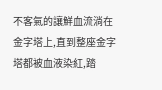不客氣的讓鮮血流淌在金字塔上,直到整座金字塔都被血液染紅,踏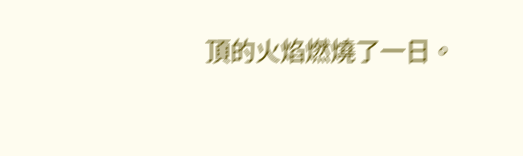頂的火焰燃燒了一日。